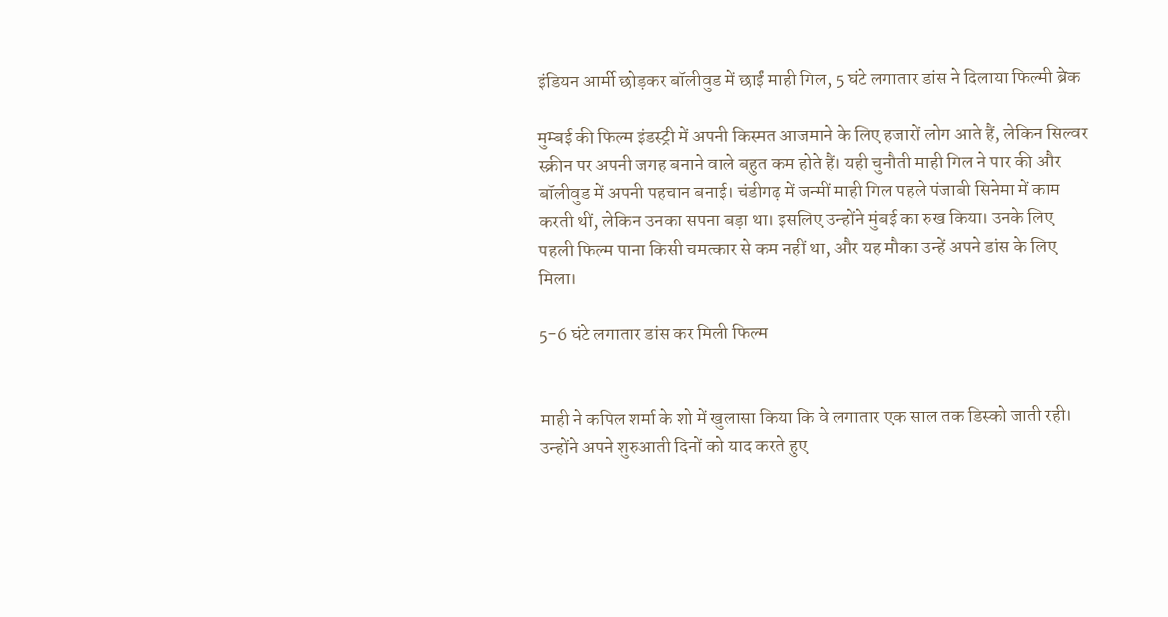इंडियन आर्मी छोड़कर बॉलीवुड में छाईं माही गिल, 5 घंटे लगातार डांस ने दिलाया फिल्मी ब्रेक

मुम्बई की फिल्म इंडस्ट्री में अपनी किस्मत आजमाने के लिए हजारों लोग आते हैं, लेकिन सिल्वर स्क्रीन पर अपनी जगह बनाने वाले बहुत कम होते हैं। यही चुनौती माही गिल ने पार की और बॉलीवुड में अपनी पहचान बनाई। चंडीगढ़ में जन्मीं माही गिल पहले पंजाबी सिनेमा में काम करती थीं, लेकिन उनका सपना बड़ा था। इसलिए उन्होंने मुंबई का रुख किया। उनके लिए पहली फिल्म पाना किसी चमत्कार से कम नहीं था, और यह मौका उन्हें अपने डांस के लिए मिला।

5-6 घंटे लगातार डांस कर मिली फिल्म


माही ने कपिल शर्मा के शो में खुलासा किया कि वे लगातार एक साल तक डिस्को जाती रही। उन्होंने अपने शुरुआती दिनों को याद करते हुए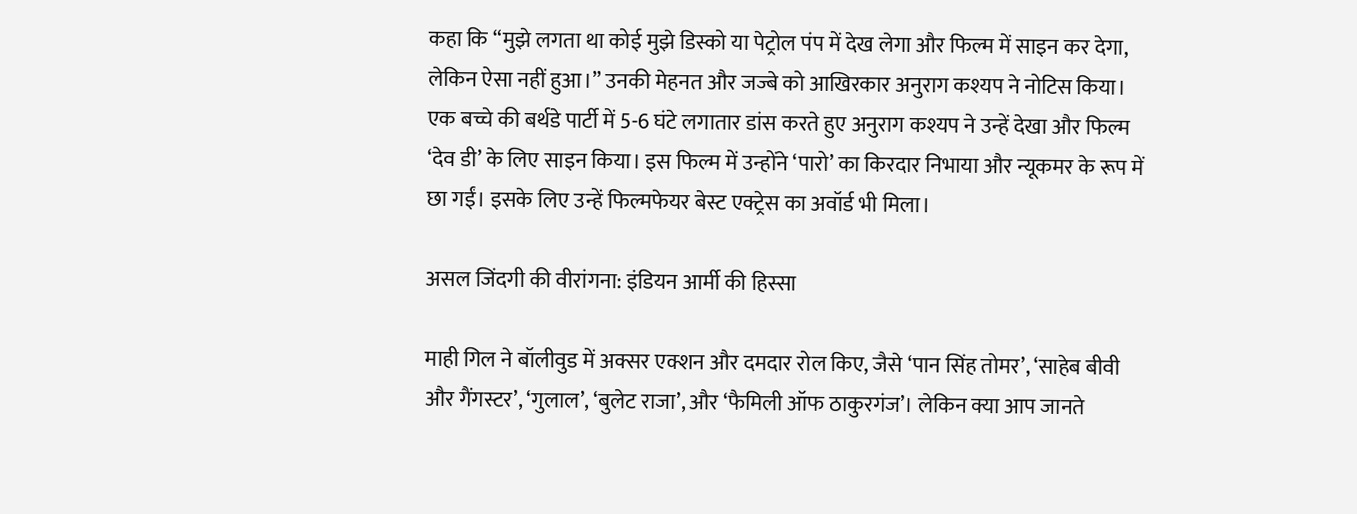कहा कि “मुझे लगता था कोई मुझे डिस्को या पेट्रोल पंप में देख लेगा और फिल्म में साइन कर देगा, लेकिन ऐसा नहीं हुआ।” उनकी मेहनत और जज्बे को आखिरकार अनुराग कश्यप ने नोटिस किया। एक बच्चे की बर्थडे पार्टी में 5-6 घंटे लगातार डांस करते हुए अनुराग कश्यप ने उन्हें देखा और फिल्म ‘देव डी’ के लिए साइन किया। इस फिल्म में उन्होंने ‘पारो’ का किरदार निभाया और न्यूकमर के रूप में छा गईं। इसके लिए उन्हें फिल्मफेयर बेस्ट एक्ट्रेस का अवॉर्ड भी मिला।

असल जिंदगी की वीरांगना: इंडियन आर्मी की हिस्सा

माही गिल ने बॉलीवुड में अक्सर एक्शन और दमदार रोल किए, जैसे ‘पान सिंह तोमर’, ‘साहेब बीवी और गैंगस्टर’, ‘गुलाल’, ‘बुलेट राजा’, और ‘फैमिली ऑफ ठाकुरगंज’। लेकिन क्या आप जानते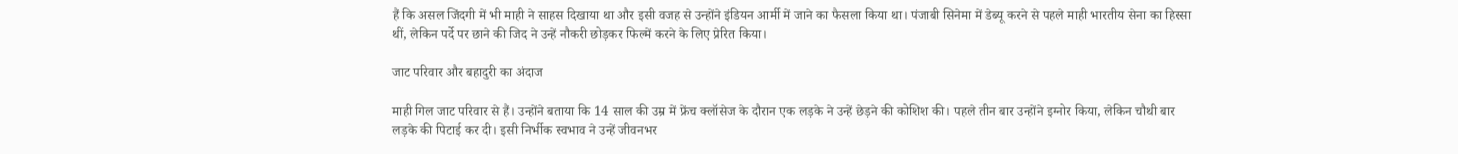हैं कि असल जिंदगी में भी माही ने साहस दिखाया था और इसी वजह से उन्होंने इंडियन आर्मी में जाने का फैसला किया था। पंजाबी सिनेमा में डेब्यू करने से पहले माही भारतीय सेना का हिस्सा थीं, लेकिन पर्दे पर छाने की जिद ने उन्हें नौकरी छोड़कर फिल्में करने के लिए प्रेरित किया।

जाट परिवार और बहादुरी का अंदाज

माही गिल जाट परिवार से हैं। उन्होंने बताया कि 14 साल की उम्र में फ्रेंच क्लॉसेज के दौरान एक लड़के ने उन्हें छेड़ने की कोशिश की। पहले तीन बार उन्होंने इग्नोर किया, लेकिन चौथी बार लड़के की पिटाई कर दी। इसी निर्भीक स्वभाव ने उन्हें जीवनभर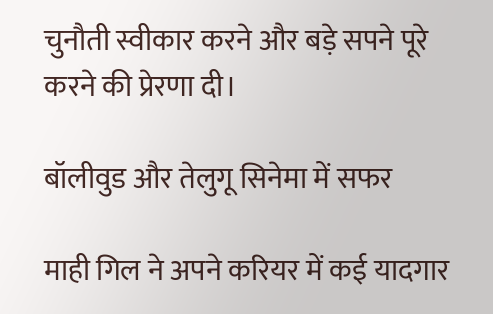चुनौती स्वीकार करने और बड़े सपने पूरे करने की प्रेरणा दी।

बॉलीवुड और तेलुगू सिनेमा में सफर

माही गिल ने अपने करियर में कई यादगार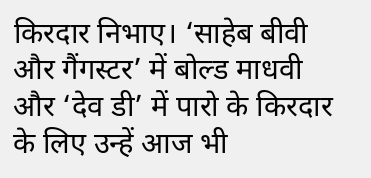किरदार निभाए। ‘साहेब बीवी और गैंगस्टर’ में बोल्ड माधवी और ‘देव डी’ में पारो के किरदार के लिए उन्हें आज भी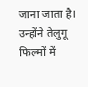जाना जाता है। उन्होंने तेलुगू फिल्मों में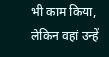भी काम किया, लेकिन वहां उन्हें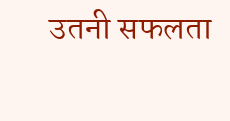उतनी सफलता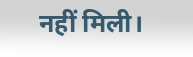नहीं मिली।